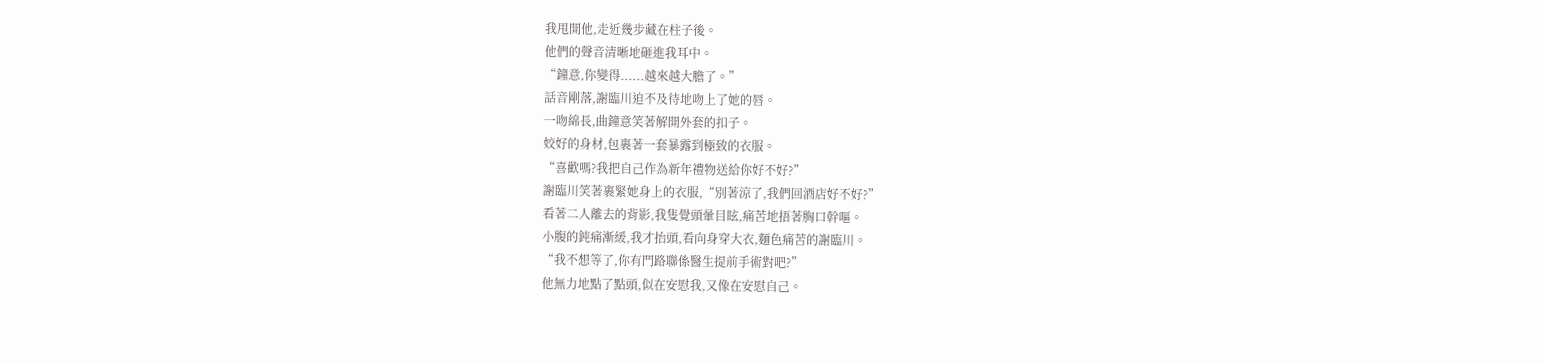我甩開他,走近幾步藏在柱子後。
他們的聲音清晰地砸進我耳中。
“鐘意,你變得......越來越大膽了。”
話音剛落,謝臨川迫不及待地吻上了她的唇。
一吻綿長,曲鐘意笑著解開外套的扣子。
姣好的身材,包裹著一套暴露到極致的衣服。
“喜歡嗎?我把自己作為新年禮物送給你好不好?”
謝臨川笑著裹緊她身上的衣服,“別著涼了,我們回酒店好不好?”
看著二人離去的背影,我隻覺頭暈目眩,痛苦地捂著胸口幹嘔。
小腹的鈍痛漸緩,我才抬頭,看向身穿大衣,麵色痛苦的謝臨川。
“我不想等了,你有門路聯係醫生提前手術對吧?”
他無力地點了點頭,似在安慰我,又像在安慰自己。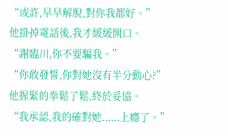“或許,早早解脫,對你我都好。”
他掛掉電話後,我才緩緩開口。
“謝臨川,你不要騙我。”
“你敢發誓,你對她沒有半分動心?”
他握緊的拳鬆了鬆,終於妥協。
“我承認,我的確對她......上癮了。”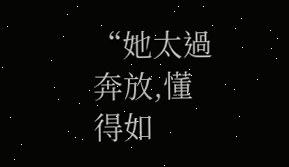“她太過奔放,懂得如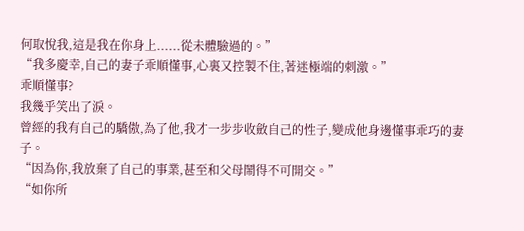何取悅我,這是我在你身上......從未體驗過的。”
“我多慶幸,自己的妻子乖順懂事,心裏又控製不住,著迷極端的刺激。”
乖順懂事?
我幾乎笑出了淚。
曾經的我有自己的驕傲,為了他,我才一步步收斂自己的性子,變成他身邊懂事乖巧的妻子。
“因為你,我放棄了自己的事業,甚至和父母鬧得不可開交。”
“如你所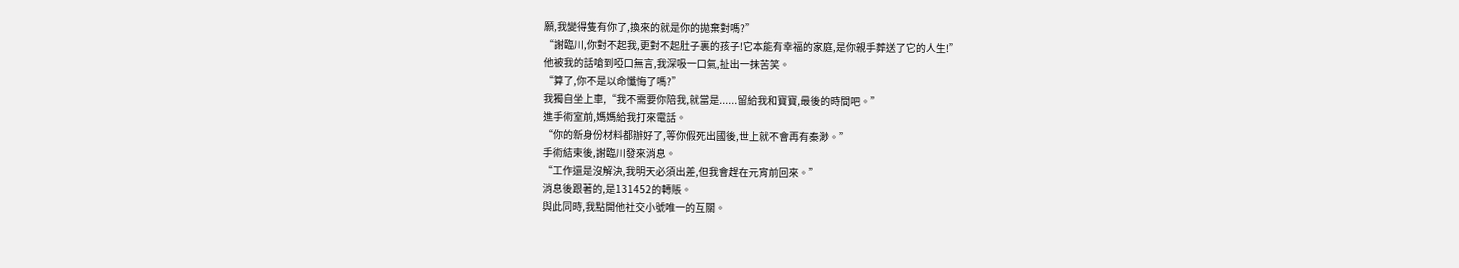願,我變得隻有你了,換來的就是你的拋棄對嗎?”
“謝臨川,你對不起我,更對不起肚子裏的孩子!它本能有幸福的家庭,是你親手葬送了它的人生!”
他被我的話嗆到啞口無言,我深吸一口氣,扯出一抹苦笑。
“算了,你不是以命懺悔了嗎?”
我獨自坐上車,“我不需要你陪我,就當是......留給我和寶寶,最後的時間吧。”
進手術室前,媽媽給我打來電話。
“你的新身份材料都辦好了,等你假死出國後,世上就不會再有秦渺。”
手術結束後,謝臨川發來消息。
“工作還是沒解決,我明天必須出差,但我會趕在元宵前回來。”
消息後跟著的,是131452的轉賬。
與此同時,我點開他社交小號唯一的互關。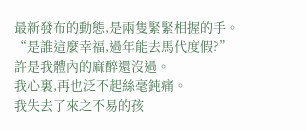最新發布的動態,是兩隻緊緊相握的手。
“是誰這麼幸福,過年能去馬代度假?”
許是我體內的麻醉還沒過。
我心裏,再也泛不起絲毫鈍痛。
我失去了來之不易的孩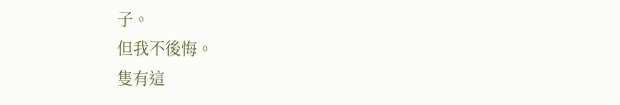子。
但我不後悔。
隻有這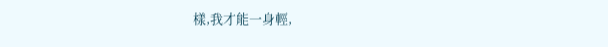樣,我才能一身輕,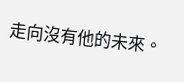走向沒有他的未來。